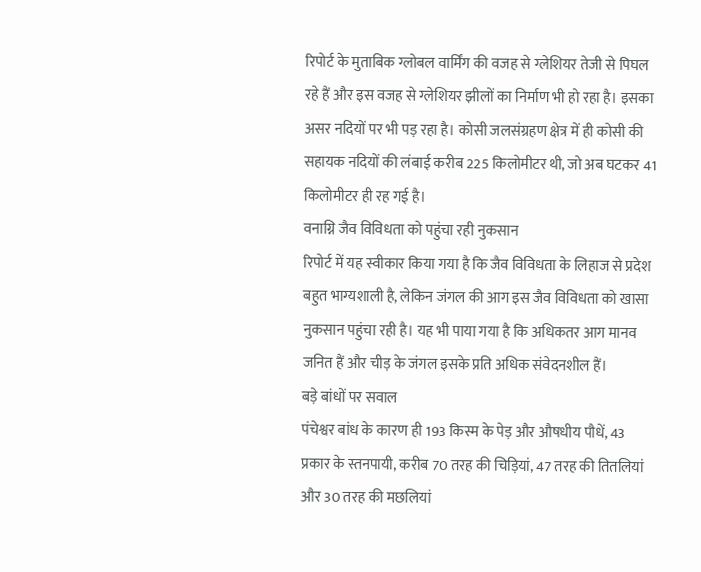रिपोर्ट के मुताबिक ग्लोबल वार्मिंग की वजह से ग्लेशियर तेजी से पिघल रहे हैं और इस वजह से ग्लेशियर झीलों का निर्माण भी हो रहा है। इसका असर नदियों पर भी पड़ रहा है। कोसी जलसंग्रहण क्षेत्र में ही कोसी की सहायक नदियों की लंबाई करीब 225 किलोमीटर थी, जो अब घटकर 41 किलोमीटर ही रह गई है।
वनाग्नि जैव विविधता को पहुंचा रही नुकसान
रिपोर्ट में यह स्वीकार किया गया है कि जैव विविधता के लिहाज से प्रदेश बहुत भाग्यशाली है, लेकिन जंगल की आग इस जैव विविधता को खासा नुकसान पहुंचा रही है। यह भी पाया गया है कि अधिकतर आग मानव जनित हैं और चीड़ के जंगल इसके प्रति अधिक संवेदनशील हैं।
बड़े बांधों पर सवाल
पंचेश्वर बांध के कारण ही 193 किस्म के पेड़ और औषधीय पौधें, 43 प्रकार के स्तनपायी, करीब 70 तरह की चिड़ियां, 47 तरह की तितलियां और 30 तरह की मछलियां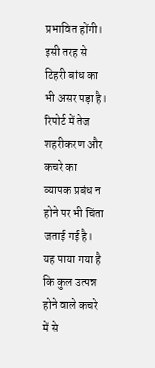प्रभावित होंगी। इसी तरह से टिहरी बांध का भी असर पड़ा है।
रिपोर्ट में तेज शहरीकरण और कचरे का व्यापक प्रबंध न होने पर भी चिंता जताई गई है। यह पाया गया है कि कुल उत्पन्न होने वाले कचरे में से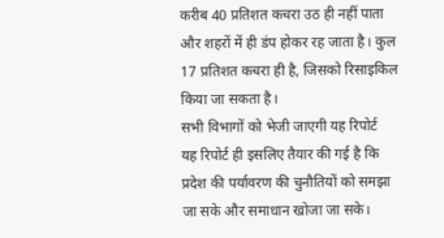करीब 40 प्रतिशत कचरा उठ ही नहीं पाता और शहरों में ही डंप होकर रह जाता है। कुल 17 प्रतिशत कचरा ही है, जिसको रिसाइकिल किया जा सकता है।
सभी विभागों को भेजी जाएगी यह रिपोर्ट
यह रिपोर्ट ही इसलिए तैयार की गई है कि प्रदेश की पर्यावरण की चुनौतियों को समझा जा सके और समाधान खोजा जा सके।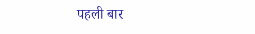पहली बार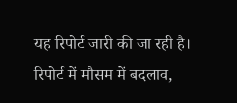यह रिपोर्ट जारी की जा रही है। रिपोर्ट में मौसम में बदलाव,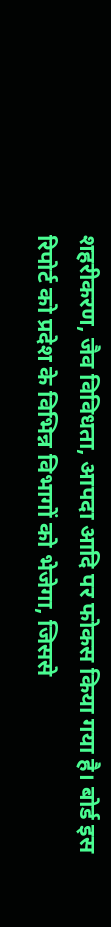शहरीकरण, जैव विविधता, आपदा आदि पर फोकस किया गया है। बोर्ड इस रिपोर्ट को प्रदेश के विभिन्न विभागों को भेजेगा, जिससे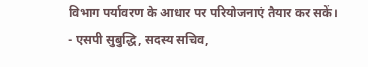विभाग पर्यावरण के आधार पर परियोजनाएं तैयार कर सकें।
- एसपी सुबुद्धि, सदस्य सचिव,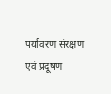पर्यावरण संरक्षण एवं प्रदूषण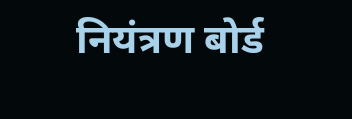नियंत्रण बोर्ड